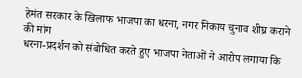हेमंत सरकार के खिलाफ भाजपा का धरना, नगर निकाय चुनाव शीघ्र कराने की मांग
धरना-प्रदर्शन को संबोधित करते हुए भाजपा नेताओं ने आरोप लगाया कि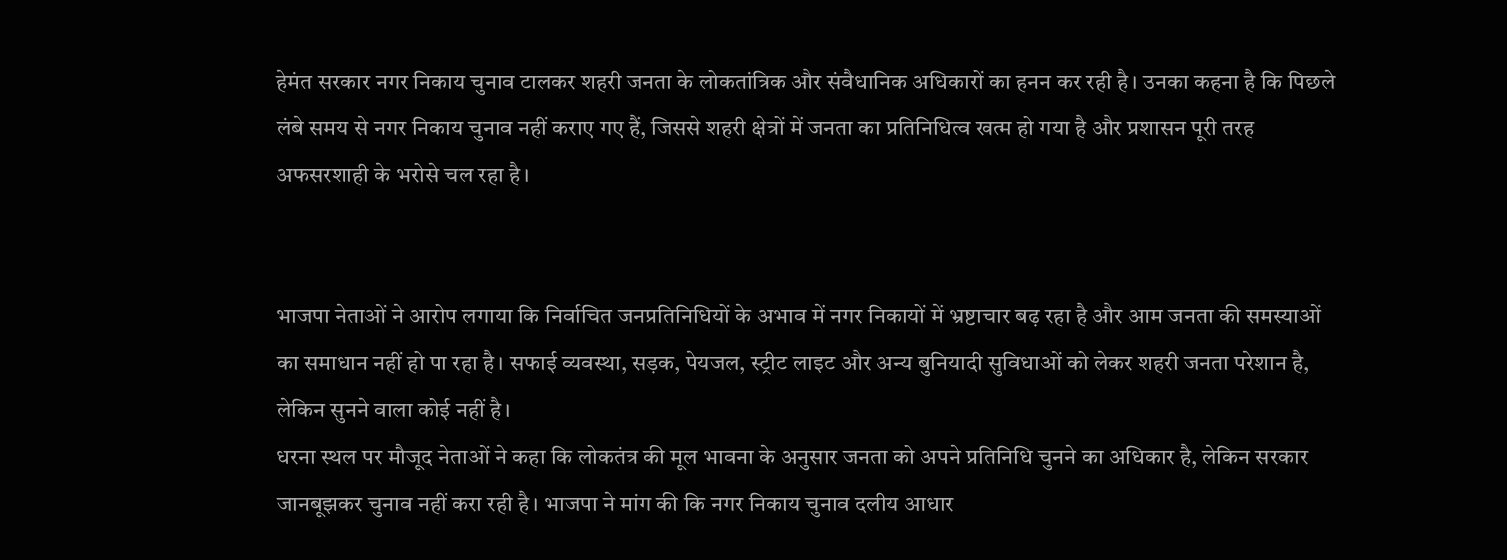हेमंत सरकार नगर निकाय चुनाव टालकर शहरी जनता के लोकतांत्रिक और संवैधानिक अधिकारों का हनन कर रही है। उनका कहना है कि पिछले लंबे समय से नगर निकाय चुनाव नहीं कराए गए हैं, जिससे शहरी क्षेत्रों में जनता का प्रतिनिधित्व खत्म हो गया है और प्रशासन पूरी तरह अफसरशाही के भरोसे चल रहा है।


भाजपा नेताओं ने आरोप लगाया कि निर्वाचित जनप्रतिनिधियों के अभाव में नगर निकायों में भ्रष्टाचार बढ़ रहा है और आम जनता की समस्याओं का समाधान नहीं हो पा रहा है। सफाई व्यवस्था, सड़क, पेयजल, स्ट्रीट लाइट और अन्य बुनियादी सुविधाओं को लेकर शहरी जनता परेशान है, लेकिन सुनने वाला कोई नहीं है।
धरना स्थल पर मौजूद नेताओं ने कहा कि लोकतंत्र की मूल भावना के अनुसार जनता को अपने प्रतिनिधि चुनने का अधिकार है, लेकिन सरकार जानबूझकर चुनाव नहीं करा रही है। भाजपा ने मांग की कि नगर निकाय चुनाव दलीय आधार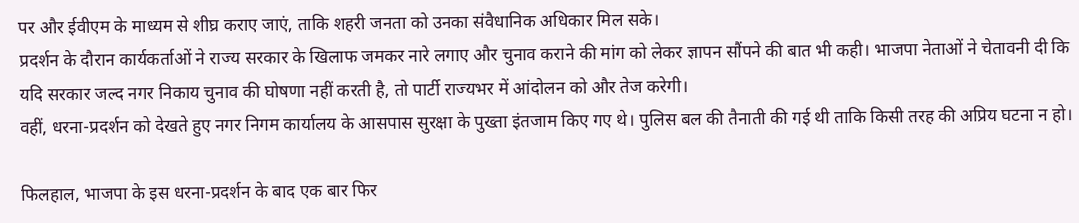पर और ईवीएम के माध्यम से शीघ्र कराए जाएं, ताकि शहरी जनता को उनका संवैधानिक अधिकार मिल सके।
प्रदर्शन के दौरान कार्यकर्ताओं ने राज्य सरकार के खिलाफ जमकर नारे लगाए और चुनाव कराने की मांग को लेकर ज्ञापन सौंपने की बात भी कही। भाजपा नेताओं ने चेतावनी दी कि यदि सरकार जल्द नगर निकाय चुनाव की घोषणा नहीं करती है, तो पार्टी राज्यभर में आंदोलन को और तेज करेगी।
वहीं, धरना-प्रदर्शन को देखते हुए नगर निगम कार्यालय के आसपास सुरक्षा के पुख्ता इंतजाम किए गए थे। पुलिस बल की तैनाती की गई थी ताकि किसी तरह की अप्रिय घटना न हो।

फिलहाल, भाजपा के इस धरना-प्रदर्शन के बाद एक बार फिर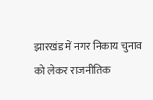झारखंड में नगर निकाय चुनाव को लेकर राजनीतिक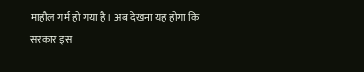माहौल गर्म हो गया है। अब देखना यह होगा कि सरकार इस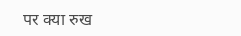पर क्या रुख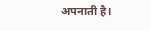अपनाती है।